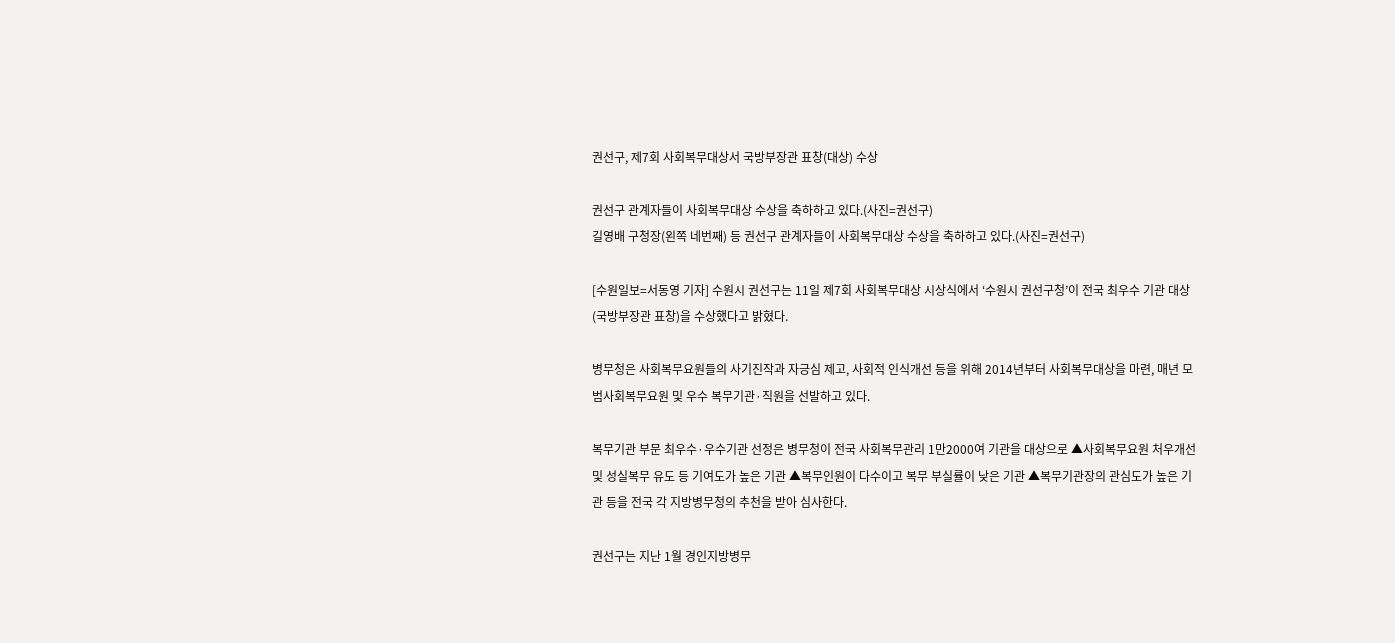권선구, 제7회 사회복무대상서 국방부장관 표창(대상) 수상

권선구 관계자들이 사회복무대상 수상을 축하하고 있다.(사진=권선구)
길영배 구청장(왼쪽 네번째) 등 권선구 관계자들이 사회복무대상 수상을 축하하고 있다.(사진=권선구)

[수원일보=서동영 기자] 수원시 권선구는 11일 제7회 사회복무대상 시상식에서 ‘수원시 권선구청’이 전국 최우수 기관 대상(국방부장관 표창)을 수상했다고 밝혔다.

병무청은 사회복무요원들의 사기진작과 자긍심 제고, 사회적 인식개선 등을 위해 2014년부터 사회복무대상을 마련, 매년 모범사회복무요원 및 우수 복무기관·직원을 선발하고 있다.

복무기관 부문 최우수·우수기관 선정은 병무청이 전국 사회복무관리 1만2000여 기관을 대상으로 ▲사회복무요원 처우개선 및 성실복무 유도 등 기여도가 높은 기관 ▲복무인원이 다수이고 복무 부실률이 낮은 기관 ▲복무기관장의 관심도가 높은 기관 등을 전국 각 지방병무청의 추천을 받아 심사한다.

권선구는 지난 1월 경인지방병무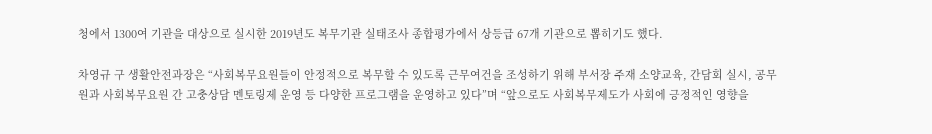청에서 1300여 기관을 대상으로 실시한 2019년도 복무기관 실태조사 종합평가에서 상등급 67개 기관으로 뽑히기도 했다.

차영규 구 생활안전과장은 “사회복무요원들이 안정적으로 복무할 수 있도록 근무여건을 조성하기 위해 부서장 주재 소양교육, 간담회 실시, 공무원과 사회복무요원 간 고충상담 멘토링제 운영 등 다양한 프로그램을 운영하고 있다”며 “앞으로도 사회복무제도가 사회에 긍정적인 영향을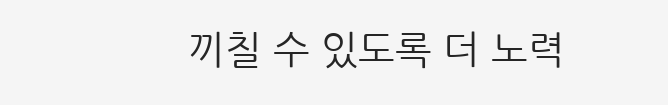끼칠 수 있도록 더 노력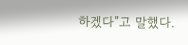하겠다”고 말했다.